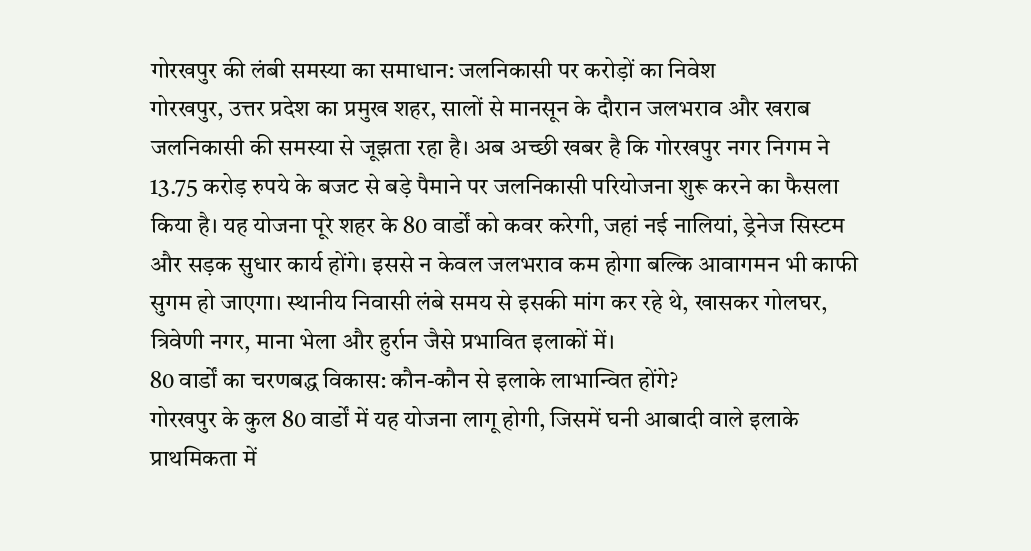गोरखपुर की लंबी समस्या का समाधान: जलनिकासी पर करोड़ों का निवेश
गोरखपुर, उत्तर प्रदेश का प्रमुख शहर, सालों से मानसून के दौरान जलभराव और खराब जलनिकासी की समस्या से जूझता रहा है। अब अच्छी खबर है कि गोरखपुर नगर निगम ने 13.75 करोड़ रुपये के बजट से बड़े पैमाने पर जलनिकासी परियोजना शुरू करने का फैसला किया है। यह योजना पूरे शहर के 80 वार्डों को कवर करेगी, जहां नई नालियां, ड्रेनेज सिस्टम और सड़क सुधार कार्य होंगे। इससे न केवल जलभराव कम होगा बल्कि आवागमन भी काफी सुगम हो जाएगा। स्थानीय निवासी लंबे समय से इसकी मांग कर रहे थे, खासकर गोलघर, त्रिवेणी नगर, माना भेला और हुर्रान जैसे प्रभावित इलाकों में।
80 वार्डों का चरणबद्ध विकास: कौन-कौन से इलाके लाभान्वित होंगे?
गोरखपुर के कुल 80 वार्डों में यह योजना लागू होगी, जिसमें घनी आबादी वाले इलाके प्राथमिकता में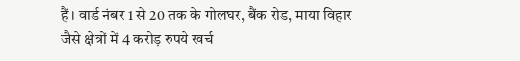हैं। वार्ड नंबर 1 से 20 तक के गोलघर, बैंक रोड, माया विहार जैसे क्षेत्रों में 4 करोड़ रुपये खर्च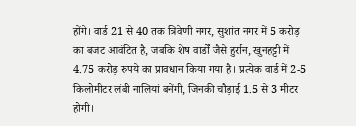होंगे। वार्ड 21 से 40 तक त्रिवेणी नगर, सुशांत नगर में 5 करोड़ का बजट आवंटित है, जबकि शेष वार्डों जैसे हुर्रान, खुनहट्टी में 4.75 करोड़ रुपये का प्रावधान किया गया है। प्रत्येक वार्ड में 2-5 किलोमीटर लंबी नालियां बनेंगी, जिनकी चौड़ाई 1.5 से 3 मीटर होगी।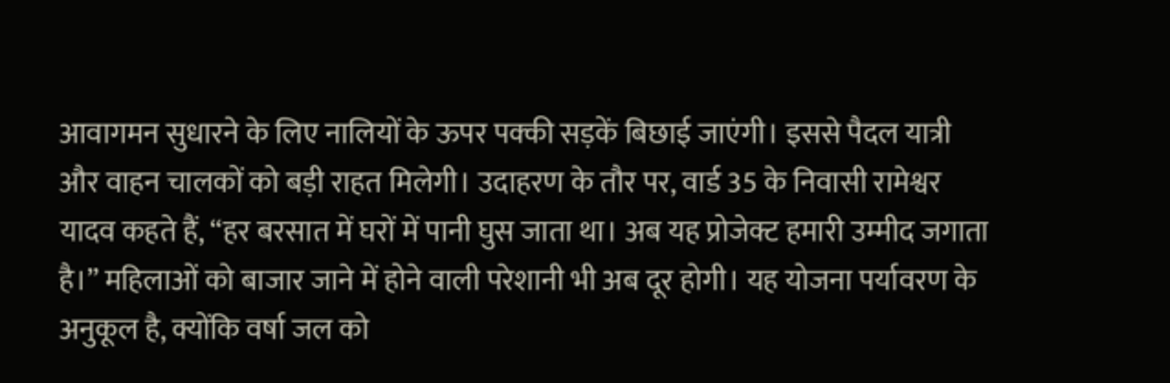आवागमन सुधारने के लिए नालियों के ऊपर पक्की सड़कें बिछाई जाएंगी। इससे पैदल यात्री और वाहन चालकों को बड़ी राहत मिलेगी। उदाहरण के तौर पर, वार्ड 35 के निवासी रामेश्वर यादव कहते हैं, “हर बरसात में घरों में पानी घुस जाता था। अब यह प्रोजेक्ट हमारी उम्मीद जगाता है।” महिलाओं को बाजार जाने में होने वाली परेशानी भी अब दूर होगी। यह योजना पर्यावरण के अनुकूल है, क्योंकि वर्षा जल को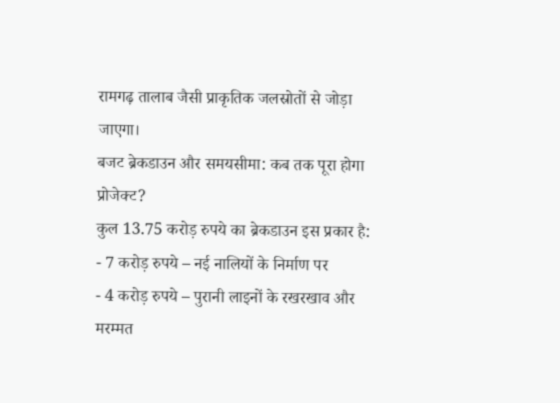रामगढ़ तालाब जैसी प्राकृतिक जलस्रोतों से जोड़ा जाएगा।
बजट ब्रेकडाउन और समयसीमा: कब तक पूरा होगा प्रोजेक्ट?
कुल 13.75 करोड़ रुपये का ब्रेकडाउन इस प्रकार है:
- 7 करोड़ रुपये – नई नालियों के निर्माण पर
- 4 करोड़ रुपये – पुरानी लाइनों के रखरखाव और मरम्मत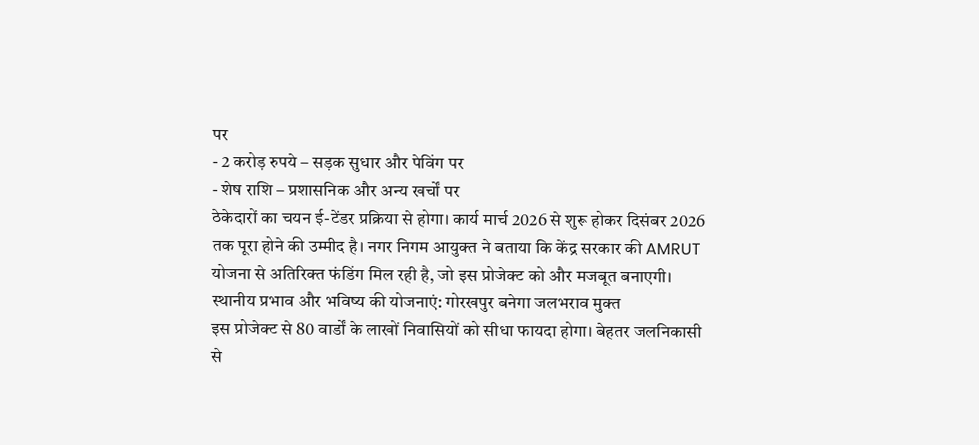पर
- 2 करोड़ रुपये – सड़क सुधार और पेविंग पर
- शेष राशि – प्रशासनिक और अन्य खर्चों पर
ठेकेदारों का चयन ई-टेंडर प्रक्रिया से होगा। कार्य मार्च 2026 से शुरू होकर दिसंबर 2026 तक पूरा होने की उम्मीद है। नगर निगम आयुक्त ने बताया कि केंद्र सरकार की AMRUT योजना से अतिरिक्त फंडिंग मिल रही है, जो इस प्रोजेक्ट को और मजबूत बनाएगी।
स्थानीय प्रभाव और भविष्य की योजनाएं: गोरखपुर बनेगा जलभराव मुक्त
इस प्रोजेक्ट से 80 वार्डों के लाखों निवासियों को सीधा फायदा होगा। बेहतर जलनिकासी से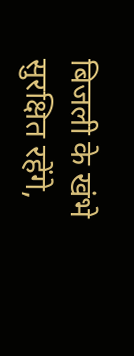बिजली के खंभे सुरक्षित रहेंगे,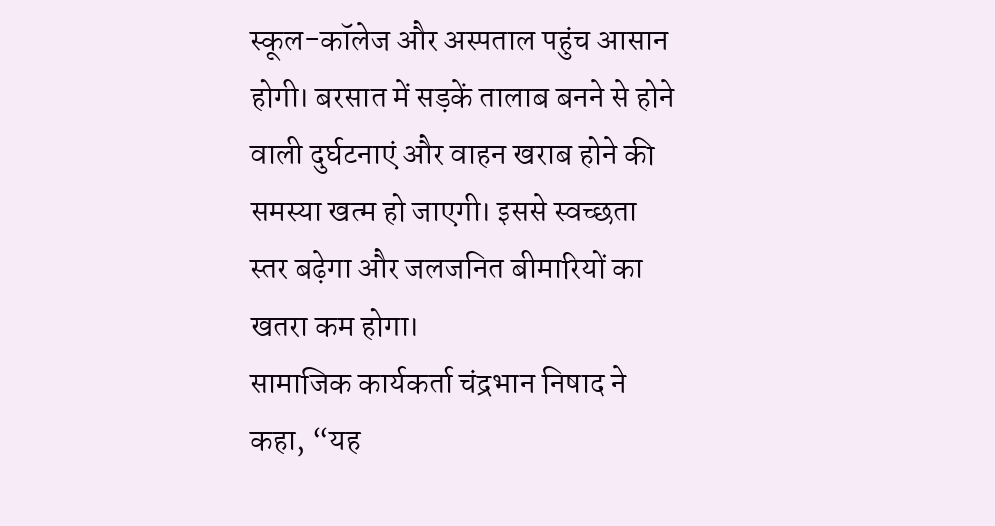स्कूल-कॉलेज और अस्पताल पहुंच आसान होगी। बरसात में सड़कें तालाब बनने से होने वाली दुर्घटनाएं और वाहन खराब होने की
समस्या खत्म हो जाएगी। इससे स्वच्छता स्तर बढ़ेगा और जलजनित बीमारियों का खतरा कम होगा।
सामाजिक कार्यकर्ता चंद्रभान निषाद ने कहा, “यह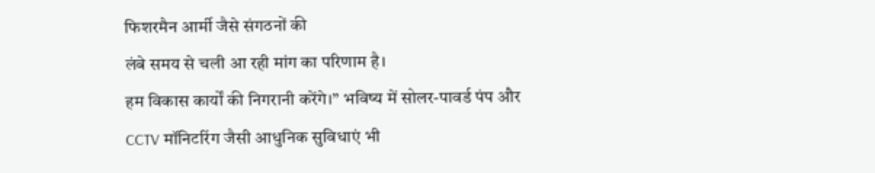फिशरमैन आर्मी जैसे संगठनों की
लंबे समय से चली आ रही मांग का परिणाम है।
हम विकास कार्यों की निगरानी करेंगे।” भविष्य में सोलर-पावर्ड पंप और
CCTV मॉनिटरिंग जैसी आधुनिक सुविधाएं भी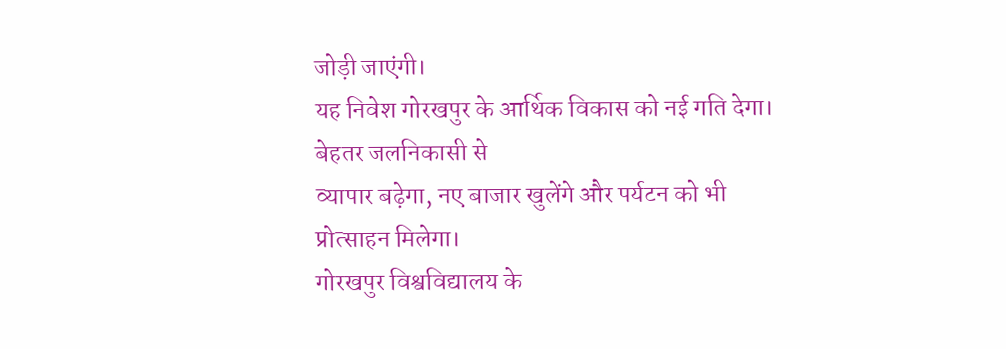जोड़ी जाएंगी।
यह निवेश गोरखपुर के आर्थिक विकास को नई गति देगा। बेहतर जलनिकासी से
व्यापार बढ़ेगा, नए बाजार खुलेंगे और पर्यटन को भी प्रोत्साहन मिलेगा।
गोरखपुर विश्वविद्यालय के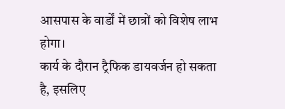आसपास के वार्डों में छात्रों को विशेष लाभ होगा।
कार्य के दौरान ट्रैफिक डायवर्जन हो सकता है, इसलिए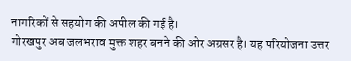नागरिकों से सहयोग की अपील की गई है।
गोरखपुर अब जलभराव मुक्त शहर बनने की ओर अग्रसर है। यह परियोजना उत्तर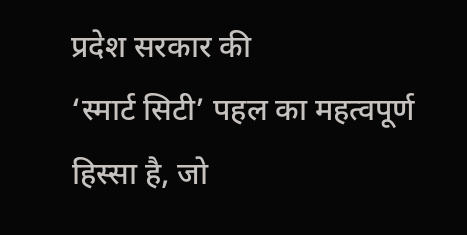प्रदेश सरकार की
‘स्मार्ट सिटी’ पहल का महत्वपूर्ण हिस्सा है, जो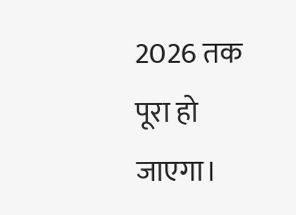2026 तक पूरा हो जाएगा।